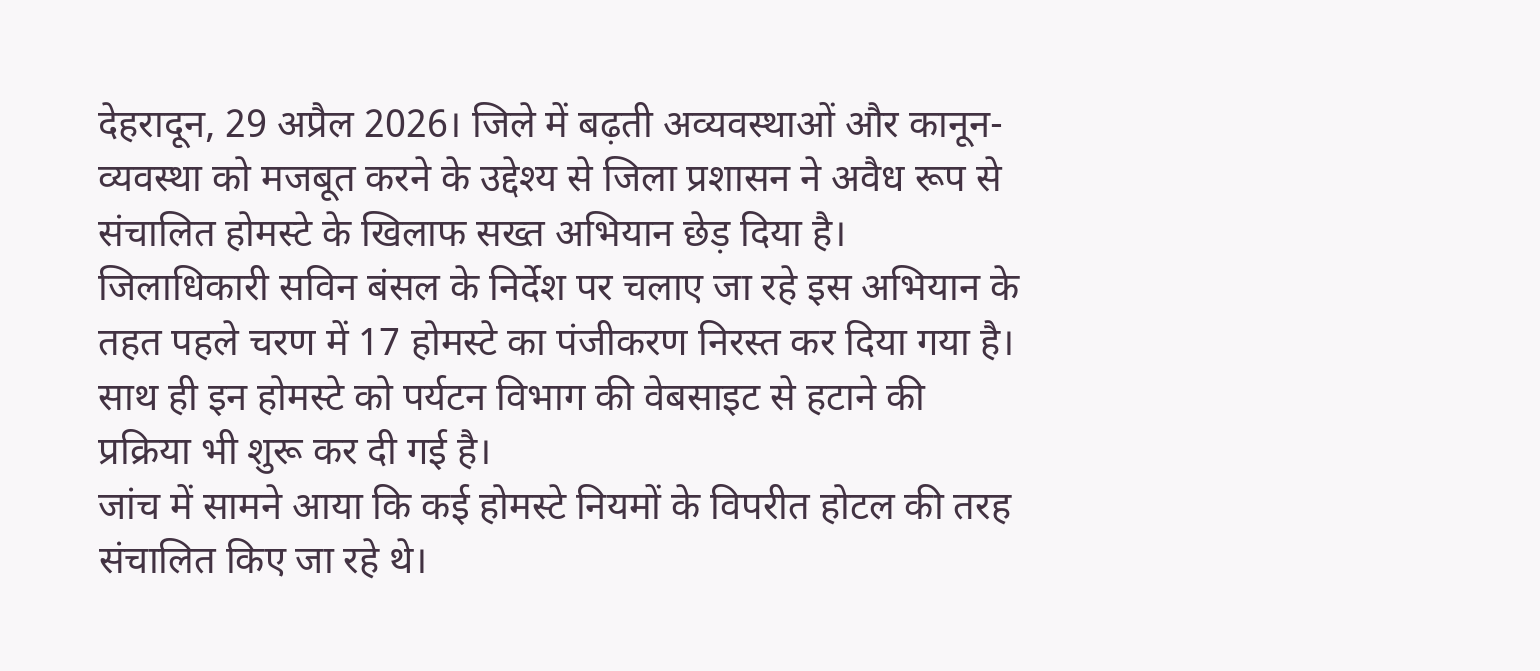देहरादून, 29 अप्रैल 2026। जिले में बढ़ती अव्यवस्थाओं और कानून-व्यवस्था को मजबूत करने के उद्देश्य से जिला प्रशासन ने अवैध रूप से संचालित होमस्टे के खिलाफ सख्त अभियान छेड़ दिया है। जिलाधिकारी सविन बंसल के निर्देश पर चलाए जा रहे इस अभियान के तहत पहले चरण में 17 होमस्टे का पंजीकरण निरस्त कर दिया गया है। साथ ही इन होमस्टे को पर्यटन विभाग की वेबसाइट से हटाने की प्रक्रिया भी शुरू कर दी गई है।
जांच में सामने आया कि कई होमस्टे नियमों के विपरीत होटल की तरह संचालित किए जा रहे थे।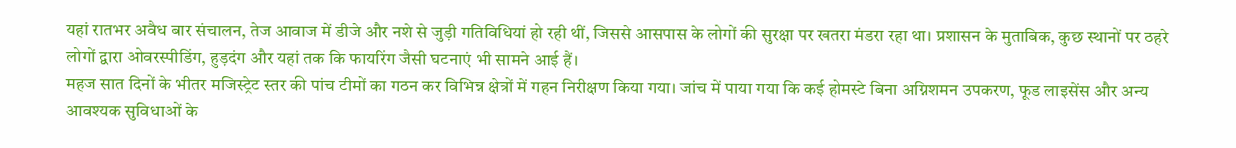यहां रातभर अवैध बार संचालन, तेज आवाज में डीजे और नशे से जुड़ी गतिविधियां हो रही थीं, जिससे आसपास के लोगों की सुरक्षा पर खतरा मंडरा रहा था। प्रशासन के मुताबिक, कुछ स्थानों पर ठहरे लोगों द्वारा ओवरस्पीडिंग, हुड़दंग और यहां तक कि फायरिंग जैसी घटनाएं भी सामने आई हैं।
महज सात दिनों के भीतर मजिस्ट्रेट स्तर की पांच टीमों का गठन कर विभिन्न क्षेत्रों में गहन निरीक्षण किया गया। जांच में पाया गया कि कई होमस्टे बिना अग्निशमन उपकरण, फूड लाइसेंस और अन्य आवश्यक सुविधाओं के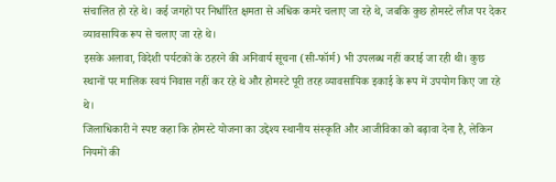संचालित हो रहे थे। कई जगहों पर निर्धारित क्षमता से अधिक कमरे चलाए जा रहे थे, जबकि कुछ होमस्टे लीज पर देकर व्यावसायिक रूप से चलाए जा रहे थे।
इसके अलावा, विदेशी पर्यटकों के ठहरने की अनिवार्य सूचना (सी-फॉर्म) भी उपलब्ध नहीं कराई जा रही थी। कुछ स्थानों पर मालिक स्वयं निवास नहीं कर रहे थे और होमस्टे पूरी तरह व्यावसायिक इकाई के रूप में उपयोग किए जा रहे थे।
जिलाधिकारी ने स्पष्ट कहा कि होमस्टे योजना का उद्देश्य स्थानीय संस्कृति और आजीविका को बढ़ावा देना है, लेकिन नियमों की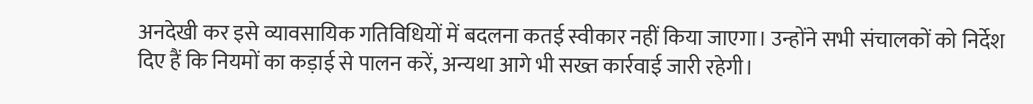अनदेखी कर इसे व्यावसायिक गतिविधियों में बदलना कतई स्वीकार नहीं किया जाएगा। उन्होंने सभी संचालकों को निर्देश दिए हैं कि नियमों का कड़ाई से पालन करें, अन्यथा आगे भी सख्त कार्रवाई जारी रहेगी।